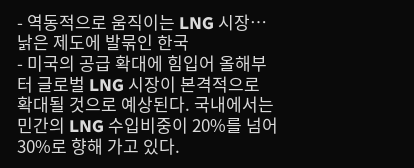- 역동적으로 움직이는 LNG 시장…낡은 제도에 발묶인 한국
- 미국의 공급 확대에 힘입어 올해부터 글로벌 LNG 시장이 본격적으로 확대될 것으로 예상된다. 국내에서는 민간의 LNG 수입비중이 20%를 넘어 30%로 향해 가고 있다.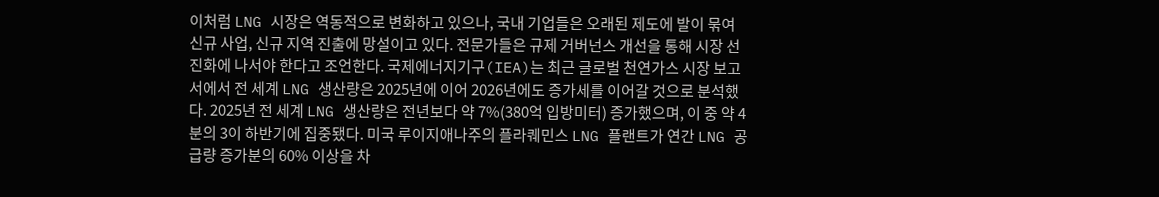이처럼 LNG 시장은 역동적으로 변화하고 있으나, 국내 기업들은 오래된 제도에 발이 묶여 신규 사업, 신규 지역 진출에 망설이고 있다. 전문가들은 규제 거버넌스 개선을 통해 시장 선진화에 나서야 한다고 조언한다. 국제에너지기구(IEA)는 최근 글로벌 천연가스 시장 보고서에서 전 세계 LNG 생산량은 2025년에 이어 2026년에도 증가세를 이어갈 것으로 분석했다. 2025년 전 세계 LNG 생산량은 전년보다 약 7%(380억 입방미터) 증가했으며, 이 중 약 4분의 3이 하반기에 집중됐다. 미국 루이지애나주의 플라퀘민스 LNG 플랜트가 연간 LNG 공급량 증가분의 60% 이상을 차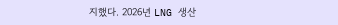지했다. 2026년 LNG 생산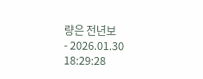량은 전년보
- 2026.01.30 18:29:28